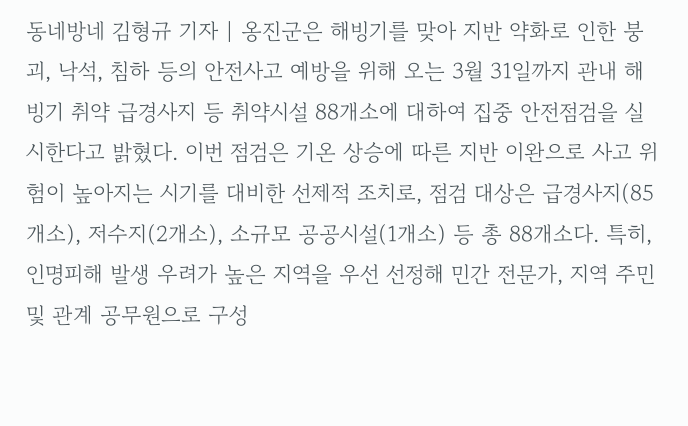동네방네 김형규 기자 | 옹진군은 해빙기를 맞아 지반 약화로 인한 붕괴, 낙석, 침하 등의 안전사고 예방을 위해 오는 3월 31일까지 관내 해빙기 취약 급경사지 등 취약시설 88개소에 대하여 집중 안전점검을 실시한다고 밝혔다. 이번 점검은 기온 상승에 따른 지반 이완으로 사고 위험이 높아지는 시기를 대비한 선제적 조치로, 점검 대상은 급경사지(85개소), 저수지(2개소), 소규모 공공시설(1개소) 등 총 88개소다. 특히, 인명피해 발생 우려가 높은 지역을 우선 선정해 민간 전문가, 지역 주민 및 관계 공무원으로 구성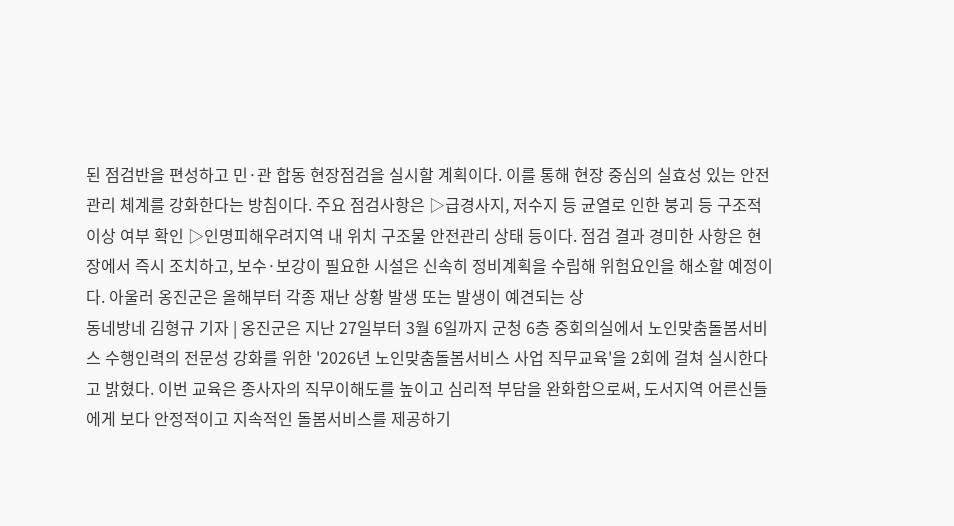된 점검반을 편성하고 민·관 합동 현장점검을 실시할 계획이다. 이를 통해 현장 중심의 실효성 있는 안전관리 체계를 강화한다는 방침이다. 주요 점검사항은 ▷급경사지, 저수지 등 균열로 인한 붕괴 등 구조적 이상 여부 확인 ▷인명피해우려지역 내 위치 구조물 안전관리 상태 등이다. 점검 결과 경미한 사항은 현장에서 즉시 조치하고, 보수·보강이 필요한 시설은 신속히 정비계획을 수립해 위험요인을 해소할 예정이다. 아울러 옹진군은 올해부터 각종 재난 상황 발생 또는 발생이 예견되는 상
동네방네 김형규 기자 | 옹진군은 지난 27일부터 3월 6일까지 군청 6층 중회의실에서 노인맞춤돌봄서비스 수행인력의 전문성 강화를 위한 '2026년 노인맞춤돌봄서비스 사업 직무교육'을 2회에 걸쳐 실시한다고 밝혔다. 이번 교육은 종사자의 직무이해도를 높이고 심리적 부담을 완화함으로써, 도서지역 어른신들에게 보다 안정적이고 지속적인 돌봄서비스를 제공하기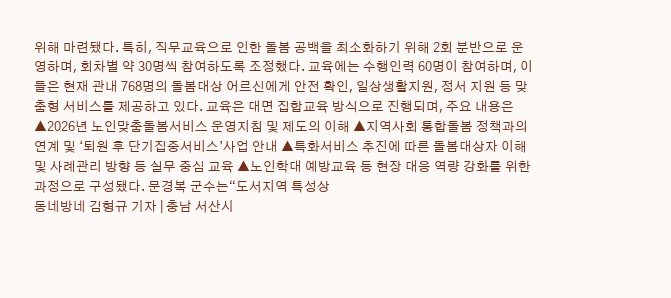위해 마련됐다. 특히, 직무교육으로 인한 돌봄 공백을 최소화하기 위해 2회 분반으로 운영하며, 회차별 약 30명씩 참여하도록 조정했다. 교육에는 수행인력 60명이 참여하며, 이들은 현재 관내 768명의 돌봄대상 어르신에게 안전 확인, 일상생활지원, 정서 지원 등 맞춤형 서비스를 제공하고 있다. 교육은 대면 집합교육 방식으로 진행되며, 주요 내용은 ▲2026년 노인맞춤돌봄서비스 운영지침 및 제도의 이해 ▲지역사회 통합돌봄 정책과의 연계 및 ‘퇴원 후 단기집중서비스’사업 안내 ▲특화서비스 추진에 따른 돌봄대상자 이해 및 사례관리 방향 등 실무 중심 교육 ▲노인학대 예방교육 등 현장 대응 역량 강화를 위한 과정으로 구성됐다. 문경복 군수는“도서지역 특성상
동네방네 김형규 기자 | 충남 서산시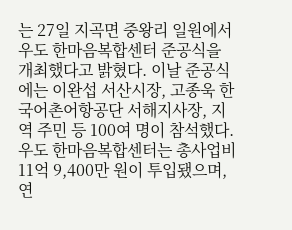는 27일 지곡면 중왕리 일원에서 우도 한마음복합센터 준공식을 개최했다고 밝혔다. 이날 준공식에는 이완섭 서산시장, 고종욱 한국어촌어항공단 서해지사장, 지역 주민 등 100여 명이 참석했다. 우도 한마음복합센터는 총사업비 11억 9,400만 원이 투입됐으며, 연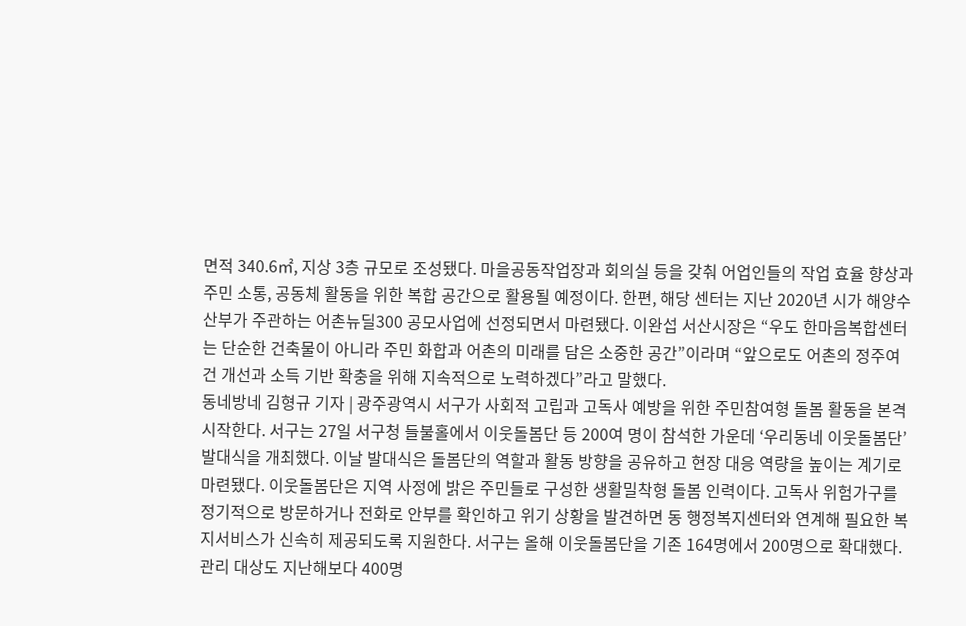면적 340.6㎡, 지상 3층 규모로 조성됐다. 마을공동작업장과 회의실 등을 갖춰 어업인들의 작업 효율 향상과 주민 소통, 공동체 활동을 위한 복합 공간으로 활용될 예정이다. 한편, 해당 센터는 지난 2020년 시가 해양수산부가 주관하는 어촌뉴딜300 공모사업에 선정되면서 마련됐다. 이완섭 서산시장은 “우도 한마음복합센터는 단순한 건축물이 아니라 주민 화합과 어촌의 미래를 담은 소중한 공간”이라며 “앞으로도 어촌의 정주여건 개선과 소득 기반 확충을 위해 지속적으로 노력하겠다”라고 말했다.
동네방네 김형규 기자 | 광주광역시 서구가 사회적 고립과 고독사 예방을 위한 주민참여형 돌봄 활동을 본격 시작한다. 서구는 27일 서구청 들불홀에서 이웃돌봄단 등 200여 명이 참석한 가운데 ‘우리동네 이웃돌봄단’ 발대식을 개최했다. 이날 발대식은 돌봄단의 역할과 활동 방향을 공유하고 현장 대응 역량을 높이는 계기로 마련됐다. 이웃돌봄단은 지역 사정에 밝은 주민들로 구성한 생활밀착형 돌봄 인력이다. 고독사 위험가구를 정기적으로 방문하거나 전화로 안부를 확인하고 위기 상황을 발견하면 동 행정복지센터와 연계해 필요한 복지서비스가 신속히 제공되도록 지원한다. 서구는 올해 이웃돌봄단을 기존 164명에서 200명으로 확대했다. 관리 대상도 지난해보다 400명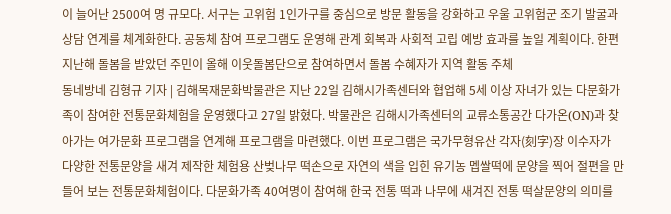이 늘어난 2500여 명 규모다. 서구는 고위험 1인가구를 중심으로 방문 활동을 강화하고 우울 고위험군 조기 발굴과 상담 연계를 체계화한다. 공동체 참여 프로그램도 운영해 관계 회복과 사회적 고립 예방 효과를 높일 계획이다. 한편 지난해 돌봄을 받았던 주민이 올해 이웃돌봄단으로 참여하면서 돌봄 수혜자가 지역 활동 주체
동네방네 김형규 기자 | 김해목재문화박물관은 지난 22일 김해시가족센터와 협업해 5세 이상 자녀가 있는 다문화가족이 참여한 전통문화체험을 운영했다고 27일 밝혔다. 박물관은 김해시가족센터의 교류소통공간 다가온(ON)과 찾아가는 여가문화 프로그램을 연계해 프로그램을 마련했다. 이번 프로그램은 국가무형유산 각자(刻字)장 이수자가 다양한 전통문양을 새겨 제작한 체험용 산벚나무 떡손으로 자연의 색을 입힌 유기농 멥쌀떡에 문양을 찍어 절편을 만들어 보는 전통문화체험이다. 다문화가족 40여명이 참여해 한국 전통 떡과 나무에 새겨진 전통 떡살문양의 의미를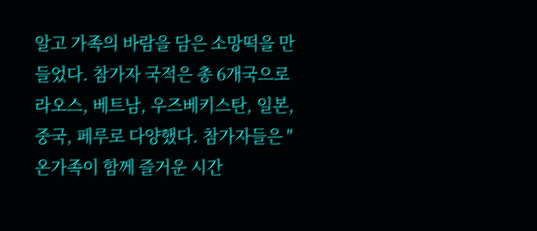알고 가족의 바람을 담은 소망떡을 만들었다. 참가자 국적은 총 6개국으로 라오스, 베트남, 우즈베키스탄, 일본, 중국, 페루로 다양했다. 참가자들은 "온가족이 함께 즐거운 시간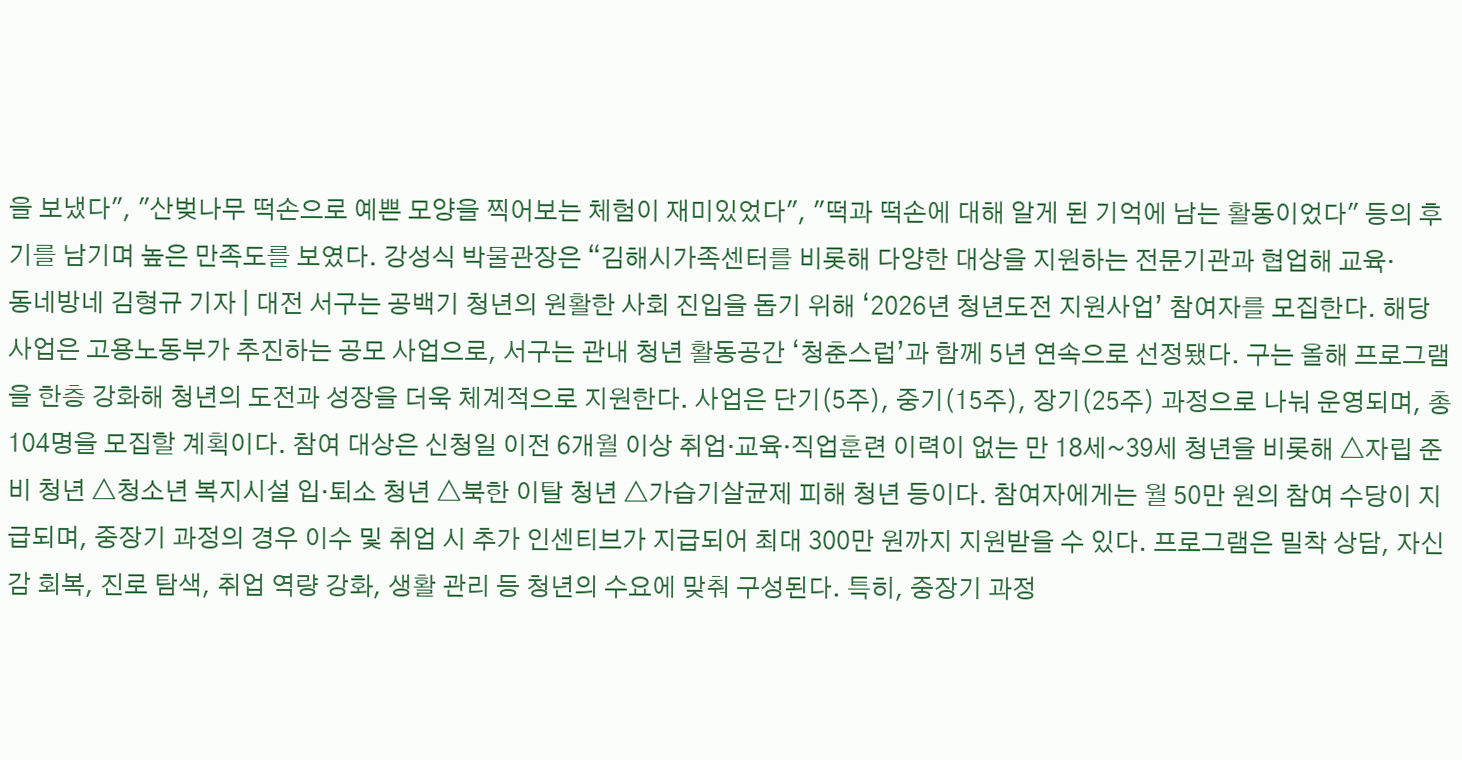을 보냈다", "산벚나무 떡손으로 예쁜 모양을 찍어보는 체험이 재미있었다", "떡과 떡손에 대해 알게 된 기억에 남는 활동이었다" 등의 후기를 남기며 높은 만족도를 보였다. 강성식 박물관장은 “김해시가족센터를 비롯해 다양한 대상을 지원하는 전문기관과 협업해 교육·
동네방네 김형규 기자 | 대전 서구는 공백기 청년의 원활한 사회 진입을 돕기 위해 ‘2026년 청년도전 지원사업’ 참여자를 모집한다. 해당 사업은 고용노동부가 추진하는 공모 사업으로, 서구는 관내 청년 활동공간 ‘청춘스럽’과 함께 5년 연속으로 선정됐다. 구는 올해 프로그램을 한층 강화해 청년의 도전과 성장을 더욱 체계적으로 지원한다. 사업은 단기(5주), 중기(15주), 장기(25주) 과정으로 나눠 운영되며, 총 104명을 모집할 계획이다. 참여 대상은 신청일 이전 6개월 이상 취업·교육·직업훈련 이력이 없는 만 18세~39세 청년을 비롯해 △자립 준비 청년 △청소년 복지시설 입·퇴소 청년 △북한 이탈 청년 △가습기살균제 피해 청년 등이다. 참여자에게는 월 50만 원의 참여 수당이 지급되며, 중장기 과정의 경우 이수 및 취업 시 추가 인센티브가 지급되어 최대 300만 원까지 지원받을 수 있다. 프로그램은 밀착 상담, 자신감 회복, 진로 탐색, 취업 역량 강화, 생활 관리 등 청년의 수요에 맞춰 구성된다. 특히, 중장기 과정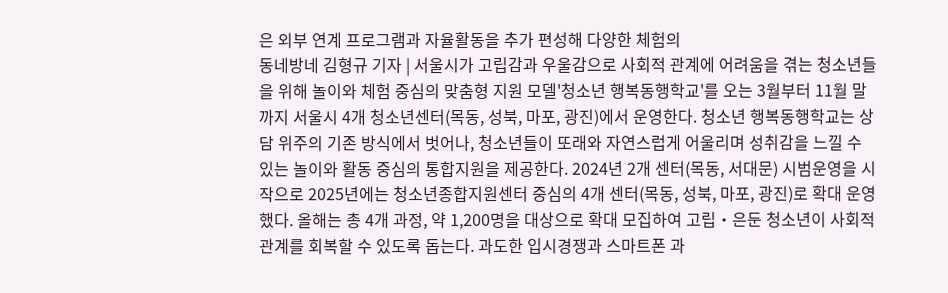은 외부 연계 프로그램과 자율활동을 추가 편성해 다양한 체험의
동네방네 김형규 기자 | 서울시가 고립감과 우울감으로 사회적 관계에 어려움을 겪는 청소년들을 위해 놀이와 체험 중심의 맞춤형 지원 모델'청소년 행복동행학교'를 오는 3월부터 11월 말까지 서울시 4개 청소년센터(목동, 성북, 마포, 광진)에서 운영한다. 청소년 행복동행학교는 상담 위주의 기존 방식에서 벗어나, 청소년들이 또래와 자연스럽게 어울리며 성취감을 느낄 수 있는 놀이와 활동 중심의 통합지원을 제공한다. 2024년 2개 센터(목동, 서대문) 시범운영을 시작으로 2025년에는 청소년종합지원센터 중심의 4개 센터(목동, 성북, 마포, 광진)로 확대 운영했다. 올해는 총 4개 과정, 약 1,200명을 대상으로 확대 모집하여 고립‧은둔 청소년이 사회적 관계를 회복할 수 있도록 돕는다. 과도한 입시경쟁과 스마트폰 과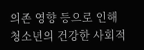의존 영향 등으로 인해 청소년의 건강한 사회적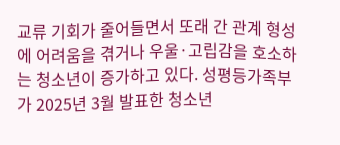교류 기회가 줄어들면서 또래 간 관계 형성에 어려움을 겪거나 우울·고립감을 호소하는 청소년이 증가하고 있다. 성평등가족부가 2025년 3월 발표한 청소년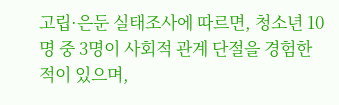고립·은둔 실태조사에 따르면, 청소년 10명 중 3명이 사회적 관계 단절을 경험한 적이 있으며,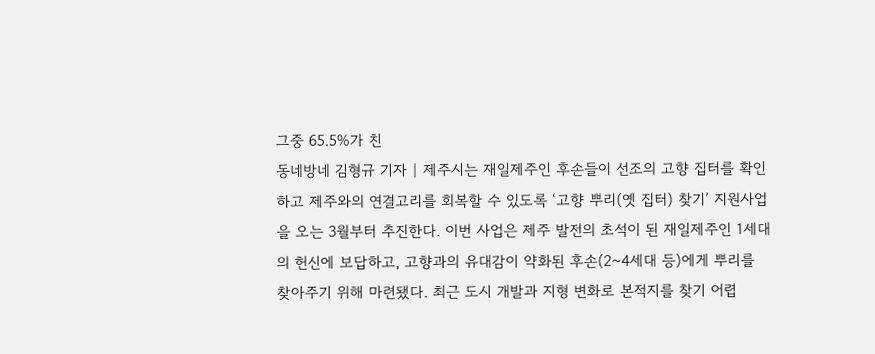그중 65.5%가 친
동네방네 김형규 기자 | 제주시는 재일제주인 후손들이 선조의 고향 집터를 확인하고 제주와의 연결고리를 회복할 수 있도록 ‘고향 뿌리(옛 집터) 찾기’ 지원사업을 오는 3월부터 추진한다. 이번 사업은 제주 발전의 초석이 된 재일제주인 1세대의 헌신에 보답하고, 고향과의 유대감이 약화된 후손(2~4세대 등)에게 뿌리를 찾아주기 위해 마련됐다. 최근 도시 개발과 지형 변화로 본적지를 찾기 어렵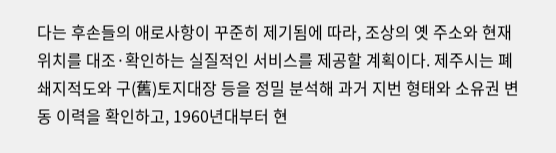다는 후손들의 애로사항이 꾸준히 제기됨에 따라, 조상의 옛 주소와 현재 위치를 대조·확인하는 실질적인 서비스를 제공할 계획이다. 제주시는 폐쇄지적도와 구(舊)토지대장 등을 정밀 분석해 과거 지번 형태와 소유권 변동 이력을 확인하고, 1960년대부터 현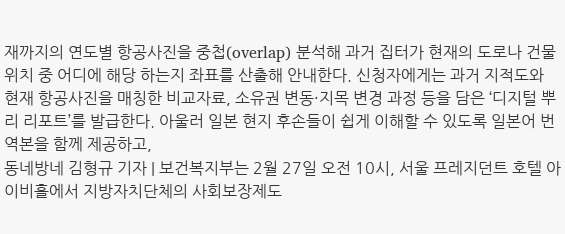재까지의 연도별 항공사진을 중첩(overlap) 분석해 과거 집터가 현재의 도로나 건물 위치 중 어디에 해당 하는지 좌표를 산출해 안내한다. 신청자에게는 과거 지적도와 현재 항공사진을 매칭한 비교자료, 소유권 변동·지목 변경 과정 등을 담은 ‘디지털 뿌리 리포트’를 발급한다. 아울러 일본 현지 후손들이 쉽게 이해할 수 있도록 일본어 번역본을 함께 제공하고,
동네방네 김형규 기자 | 보건복지부는 2월 27일 오전 10시, 서울 프레지던트 호텔 아이비홀에서 지방자치단체의 사회보장제도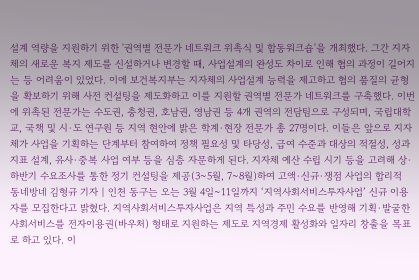설계 역량을 지원하기 위한 '권역별 전문가 네트워크 위촉식 및 합동워크숍'을 개최했다. 그간 지자체의 새로운 복지 제도를 신설하거나 변경할 때, 사업설계의 완성도 차이로 인해 협의 과정이 길어지는 등 어려움이 있었다. 이에 보건복지부는 지자체의 사업설계 능력을 제고하고 협의 품질의 균형을 확보하기 위해 사전 컨설팅을 제도화하고 이를 지원할 권역별 전문가 네트워크를 구축했다. 이번에 위촉된 전문가는 수도권, 충청권, 호남권, 영남권 등 4개 권역의 전담팀으로 구성되며, 국립대학교, 국책 및 시·도 연구원 등 지역 현안에 밝은 학계·현장 전문가 총 27명이다. 이들은 앞으로 지자체가 사업을 기획하는 단계부터 참여하여 정책 필요성 및 타당성, 급여 수준과 대상의 적절성, 성과지표 설계, 유사·중복 사업 여부 등을 심층 자문하게 된다. 지자체 예산 수립 시기 등을 고려해 상·하반기 수요조사를 통한 정기 컨설팅을 제공(3~5월, 7~8월)하여 고액·신규·쟁점 사업의 합리적
동네방네 김형규 기자 | 인천 동구는 오는 3월 4일~11일까지 ‘지역사회서비스투자사업’ 신규 이용자를 모집한다고 밝혔다. 지역사회서비스투자사업은 지역 특성과 주민 수요를 반영해 기획·발굴한 사회서비스를 전자이용권(바우처) 형태로 지원하는 제도로 지역경제 활성화와 일자리 창출을 목표로 하고 있다. 이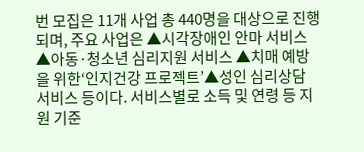번 모집은 11개 사업 총 440명을 대상으로 진행되며, 주요 사업은 ▲시각장애인 안마 서비스 ▲아동·청소년 심리지원 서비스 ▲치매 예방을 위한‘인지건강 프로젝트’▲성인 심리상담 서비스 등이다. 서비스별로 소득 및 연령 등 지원 기준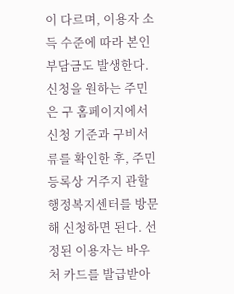이 다르며, 이용자 소득 수준에 따라 본인부담금도 발생한다. 신청을 원하는 주민은 구 홈페이지에서 신청 기준과 구비서류를 확인한 후, 주민등록상 거주지 관할 행정복지센터를 방문해 신청하면 된다. 선정된 이용자는 바우처 카드를 발급받아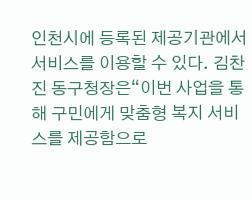인천시에 등록된 제공기관에서 서비스를 이용할 수 있다. 김찬진 동구청장은“이번 사업을 통해 구민에게 맞춤형 복지 서비스를 제공함으로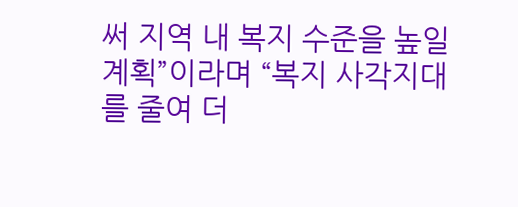써 지역 내 복지 수준을 높일 계획”이라며 “복지 사각지대를 줄여 더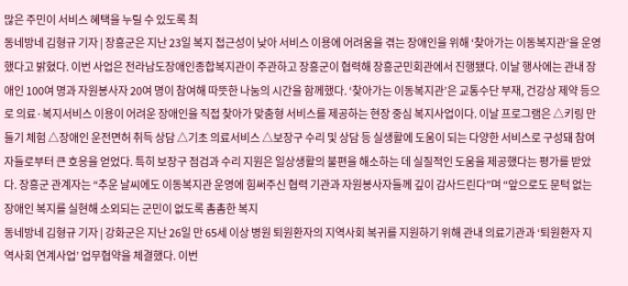많은 주민이 서비스 혜택을 누릴 수 있도록 최
동네방네 김형규 기자 | 장흥군은 지난 23일 복지 접근성이 낮아 서비스 이용에 어려움을 겪는 장애인을 위해 ‘찾아가는 이동복지관’을 운영했다고 밝혔다. 이번 사업은 전라남도장애인종합복지관이 주관하고 장흥군이 협력해 장흥군민회관에서 진행됐다. 이날 행사에는 관내 장애인 100여 명과 자원봉사자 20여 명이 참여해 따뜻한 나눔의 시간을 함께했다. ‘찾아가는 이동복지관’은 교통수단 부재, 건강상 제약 등으로 의료·복지서비스 이용이 어려운 장애인을 직접 찾아가 맞춤형 서비스를 제공하는 현장 중심 복지사업이다. 이날 프로그램은 △키링 만들기 체험 △장애인 운전면허 취득 상담 △기초 의료서비스 △보장구 수리 및 상담 등 실생활에 도움이 되는 다양한 서비스로 구성돼 참여자들로부터 큰 호응을 얻었다. 특히 보장구 점검과 수리 지원은 일상생활의 불편을 해소하는 데 실질적인 도움을 제공했다는 평가를 받았다. 장흥군 관계자는 “추운 날씨에도 이동복지관 운영에 힘써주신 협력 기관과 자원봉사자들께 깊이 감사드린다”며 “앞으로도 문턱 없는 장애인 복지를 실현해 소외되는 군민이 없도록 촘촘한 복지
동네방네 김형규 기자 | 강화군은 지난 26일 만 65세 이상 병원 퇴원환자의 지역사회 복귀를 지원하기 위해 관내 의료기관과 ‘퇴원환자 지역사회 연계사업’ 업무협약을 체결했다. 이번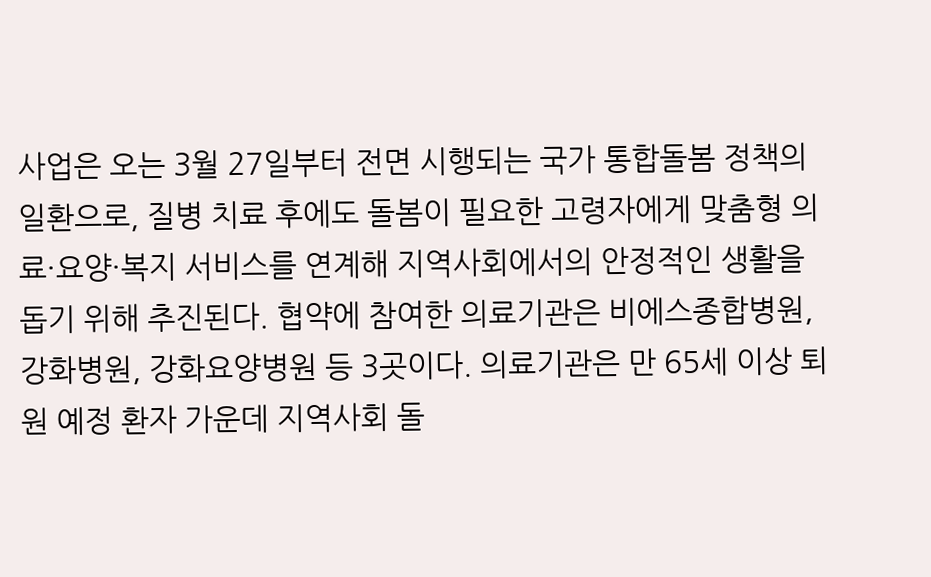사업은 오는 3월 27일부터 전면 시행되는 국가 통합돌봄 정책의 일환으로, 질병 치료 후에도 돌봄이 필요한 고령자에게 맞춤형 의료·요양·복지 서비스를 연계해 지역사회에서의 안정적인 생활을 돕기 위해 추진된다. 협약에 참여한 의료기관은 비에스종합병원, 강화병원, 강화요양병원 등 3곳이다. 의료기관은 만 65세 이상 퇴원 예정 환자 가운데 지역사회 돌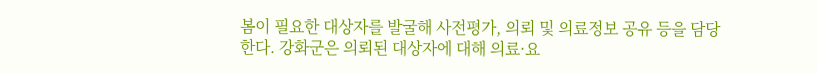봄이 필요한 대상자를 발굴해 사전평가, 의뢰 및 의료정보 공유 등을 담당한다. 강화군은 의뢰된 대상자에 대해 의료·요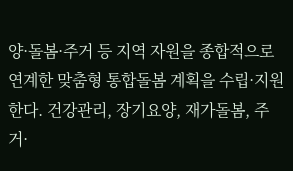양·돌봄·주거 등 지역 자원을 종합적으로 연계한 맞춤형 통합돌봄 계획을 수립·지원한다. 건강관리, 장기요양, 재가돌봄, 주거·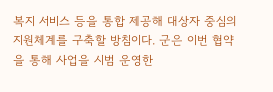복지 서비스 등을 통합 제공해 대상자 중심의 지원체계를 구축할 방침이다. 군은 이번 협약을 통해 사업을 시범 운영한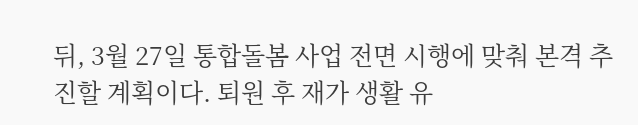뒤, 3월 27일 통합돌봄 사업 전면 시행에 맞춰 본격 추진할 계획이다. 퇴원 후 재가 생활 유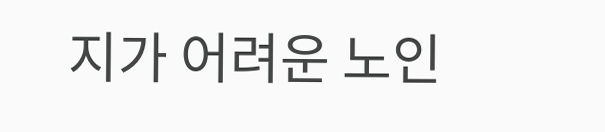지가 어려운 노인